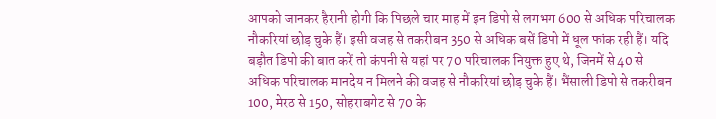आपको जानकर हैरानी होगी कि पिछले चार माह में इन डिपो से लगभग 600 से अधिक परिचालक नौकरियां छोड़ चुके हैं। इसी वजह से तकरीबन 350 से अधिक बसें डिपो में धूल फांक रही हैं। यदि बड़ौत डिपो की बात करें तो कंपनी से यहां पर 70 परिचालक नियुक्त हुए थे, जिनमें से 40 से अधिक परिचालक मानदेय न मिलने की वजह से नौकरियां छोड़ चुके हैं। भैंसाली डिपो से तकरीबन 100, मेरठ से 150, सोहराबगेट से 70 के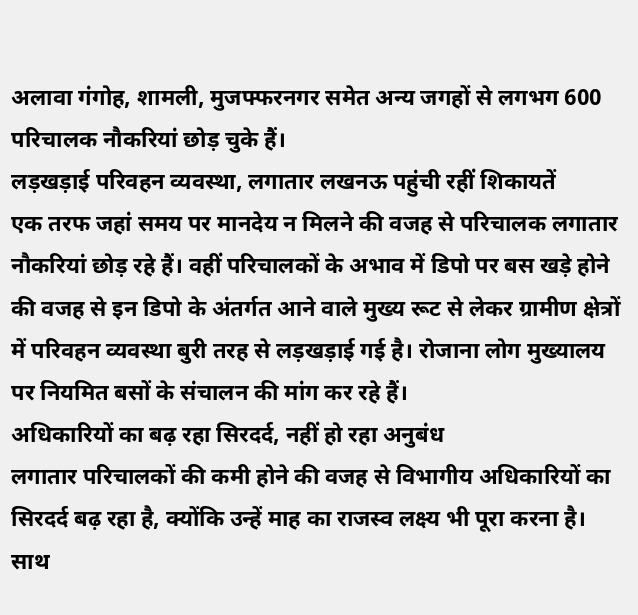अलावा गंगोह, शामली, मुजफ्फरनगर समेत अन्य जगहों से लगभग 600 परिचालक नौकरियां छोड़ चुके हैं।
लड़खड़ाई परिवहन व्यवस्था, लगातार लखनऊ पहुंची रहीं शिकायतें
एक तरफ जहां समय पर मानदेय न मिलने की वजह से परिचालक लगातार नौकरियां छोड़ रहे हैं। वहीं परिचालकों के अभाव में डिपो पर बस खड़े होने की वजह से इन डिपो के अंतर्गत आने वाले मुख्य रूट से लेकर ग्रामीण क्षेत्रों में परिवहन व्यवस्था बुरी तरह से लड़खड़ाई गई है। रोजाना लोग मुख्यालय पर नियमित बसों के संचालन की मांग कर रहे हैं।
अधिकारियों का बढ़ रहा सिरदर्द, नहीं हो रहा अनुबंध
लगातार परिचालकों की कमी होने की वजह से विभागीय अधिकारियों का सिरदर्द बढ़ रहा है, क्योंकि उन्हें माह का राजस्व लक्ष्य भी पूरा करना है। साथ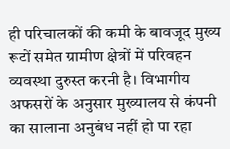ही परिचालकों की कमी के बावजूद मुख्य रूटों समेत ग्रामीण क्षेत्रों में परिवहन व्यवस्था दुरुस्त करनी है। विभागीय अफसरों के अनुसार मुख्यालय से कंपनी का सालाना अनुबंध नहीं हो पा रहा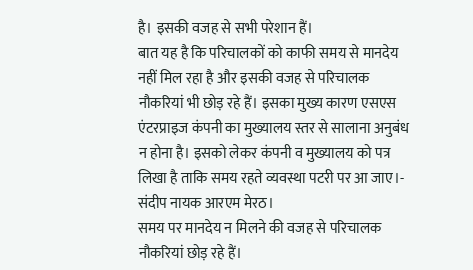है। इसकी वजह से सभी परेशान हैं।
बात यह है कि परिचालकों को काफी समय से मानदेय नहीं मिल रहा है और इसकी वजह से परिचालक नौकरियां भी छोड़ रहे हैं। इसका मुख्य कारण एसएस एंटरप्राइज कंपनी का मुख्यालय स्तर से सालाना अनुबंध न होना है। इसको लेकर कंपनी व मुख्यालय को पत्र लिखा है ताकि समय रहते व्यवस्था पटरी पर आ जाए।- संदीप नायक आरएम मेरठ।
समय पर मानदेय न मिलने की वजह से परिचालक नौकरियां छोड़ रहे हैं।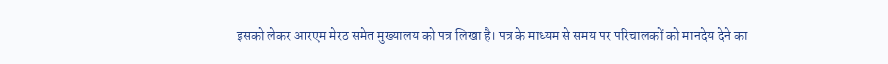इसको लेकर आरएम मेरठ समेत मुख्यालय को पत्र लिखा है। पत्र के माध्यम से समय पर परिचालकों को मानदेय देने का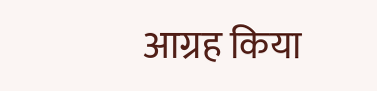आग्रह किया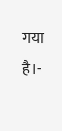गया है।-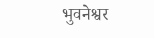भुवनेश्वर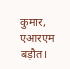कुमार, एआरएम बड़ौत।